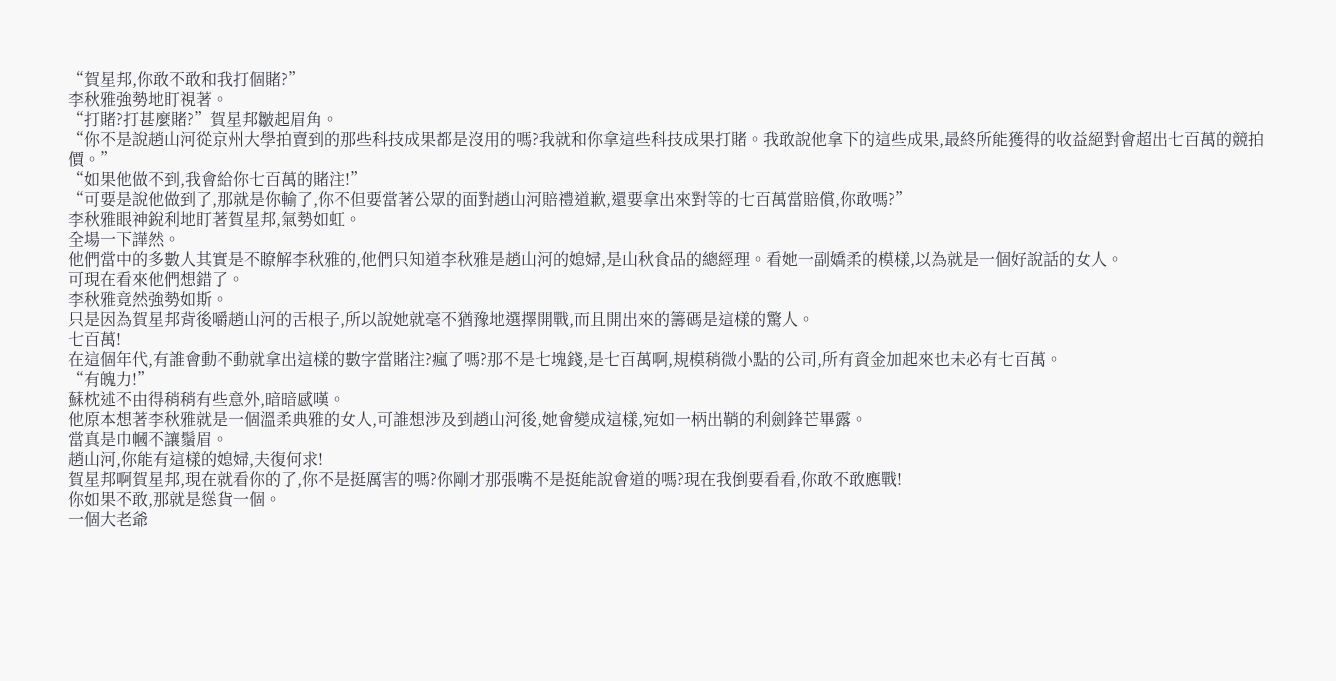“賀星邦,你敢不敢和我打個賭?”
李秋雅強勢地盯視著。
“打賭?打甚麼賭?”賀星邦皺起眉角。
“你不是說趙山河從京州大學拍賣到的那些科技成果都是沒用的嗎?我就和你拿這些科技成果打賭。我敢說他拿下的這些成果,最終所能獲得的收益絕對會超出七百萬的競拍價。”
“如果他做不到,我會給你七百萬的賭注!”
“可要是說他做到了,那就是你輸了,你不但要當著公眾的面對趙山河賠禮道歉,還要拿出來對等的七百萬當賠償,你敢嗎?”
李秋雅眼神銳利地盯著賀星邦,氣勢如虹。
全場一下譁然。
他們當中的多數人其實是不瞭解李秋雅的,他們只知道李秋雅是趙山河的媳婦,是山秋食品的總經理。看她一副嬌柔的模樣,以為就是一個好說話的女人。
可現在看來他們想錯了。
李秋雅竟然強勢如斯。
只是因為賀星邦背後嚼趙山河的舌根子,所以說她就毫不猶豫地選擇開戰,而且開出來的籌碼是這樣的驚人。
七百萬!
在這個年代,有誰會動不動就拿出這樣的數字當賭注?瘋了嗎?那不是七塊錢,是七百萬啊,規模稍微小點的公司,所有資金加起來也未必有七百萬。
“有魄力!”
蘇枕述不由得稍稍有些意外,暗暗感嘆。
他原本想著李秋雅就是一個溫柔典雅的女人,可誰想涉及到趙山河後,她會變成這樣,宛如一柄出鞘的利劍鋒芒畢露。
當真是巾幗不讓鬚眉。
趙山河,你能有這樣的媳婦,夫復何求!
賀星邦啊賀星邦,現在就看你的了,你不是挺厲害的嗎?你剛才那張嘴不是挺能說會道的嗎?現在我倒要看看,你敢不敢應戰!
你如果不敢,那就是慫貨一個。
一個大老爺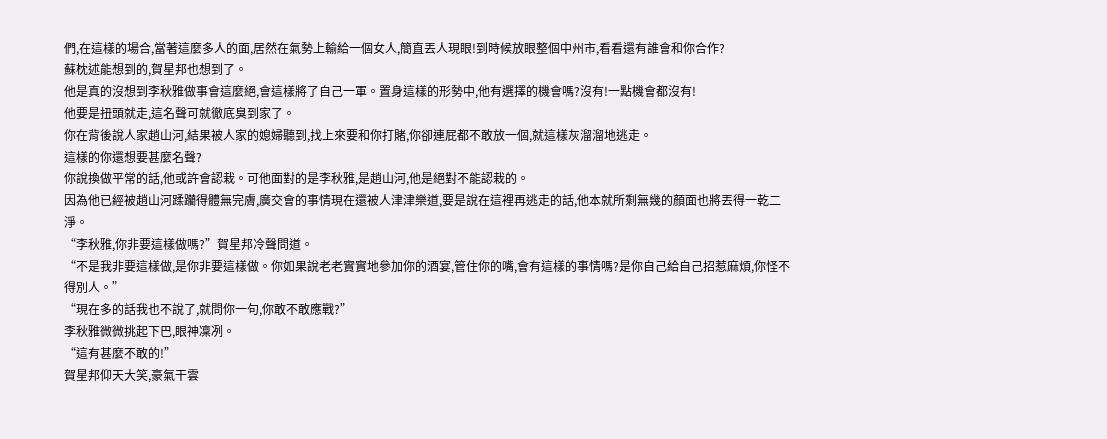們,在這樣的場合,當著這麼多人的面,居然在氣勢上輸給一個女人,簡直丟人現眼!到時候放眼整個中州市,看看還有誰會和你合作?
蘇枕述能想到的,賀星邦也想到了。
他是真的沒想到李秋雅做事會這麼絕,會這樣將了自己一軍。置身這樣的形勢中,他有選擇的機會嗎?沒有!一點機會都沒有!
他要是扭頭就走,這名聲可就徹底臭到家了。
你在背後說人家趙山河,結果被人家的媳婦聽到,找上來要和你打賭,你卻連屁都不敢放一個,就這樣灰溜溜地逃走。
這樣的你還想要甚麼名聲?
你說換做平常的話,他或許會認栽。可他面對的是李秋雅,是趙山河,他是絕對不能認栽的。
因為他已經被趙山河蹂躪得體無完膚,廣交會的事情現在還被人津津樂道,要是說在這裡再逃走的話,他本就所剩無幾的顏面也將丟得一乾二淨。
“李秋雅,你非要這樣做嗎?”賀星邦冷聲問道。
“不是我非要這樣做,是你非要這樣做。你如果說老老實實地參加你的酒宴,管住你的嘴,會有這樣的事情嗎?是你自己給自己招惹麻煩,你怪不得別人。”
“現在多的話我也不說了,就問你一句,你敢不敢應戰?”
李秋雅微微挑起下巴,眼神凜冽。
“這有甚麼不敢的!”
賀星邦仰天大笑,豪氣干雲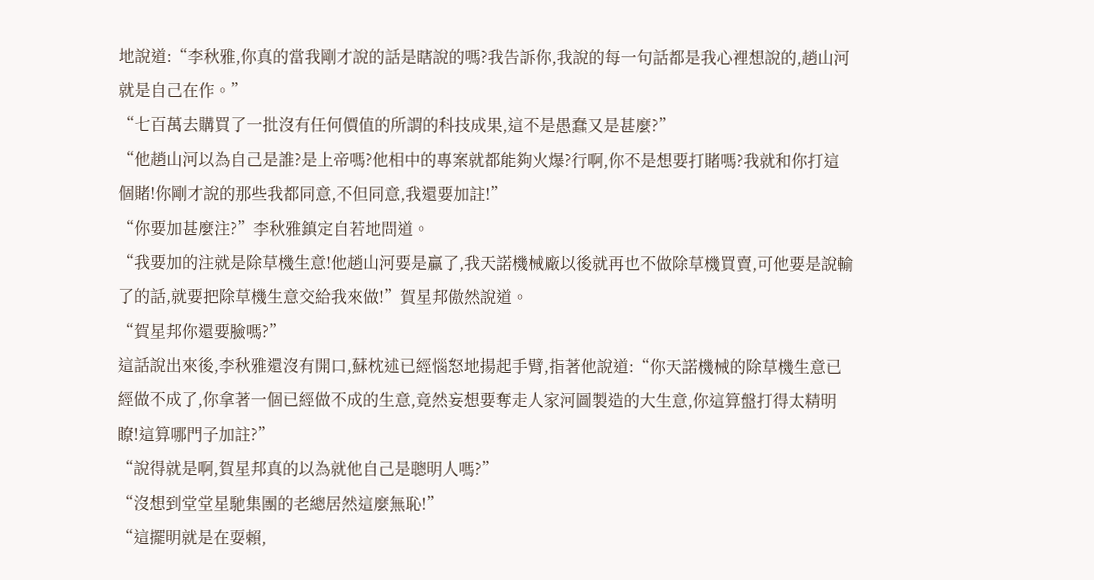地說道:“李秋雅,你真的當我剛才說的話是瞎說的嗎?我告訴你,我說的每一句話都是我心裡想說的,趙山河就是自己在作。”
“七百萬去購買了一批沒有任何價值的所謂的科技成果,這不是愚蠢又是甚麼?”
“他趙山河以為自己是誰?是上帝嗎?他相中的專案就都能夠火爆?行啊,你不是想要打賭嗎?我就和你打這個賭!你剛才說的那些我都同意,不但同意,我還要加註!”
“你要加甚麼注?”李秋雅鎮定自若地問道。
“我要加的注就是除草機生意!他趙山河要是贏了,我天諾機械廠以後就再也不做除草機買賣,可他要是說輸了的話,就要把除草機生意交給我來做!”賀星邦傲然說道。
“賀星邦你還要臉嗎?”
這話說出來後,李秋雅還沒有開口,蘇枕述已經惱怒地揚起手臂,指著他說道:“你天諾機械的除草機生意已經做不成了,你拿著一個已經做不成的生意,竟然妄想要奪走人家河圖製造的大生意,你這算盤打得太精明瞭!這算哪門子加註?”
“說得就是啊,賀星邦真的以為就他自己是聰明人嗎?”
“沒想到堂堂星馳集團的老總居然這麼無恥!”
“這擺明就是在耍賴,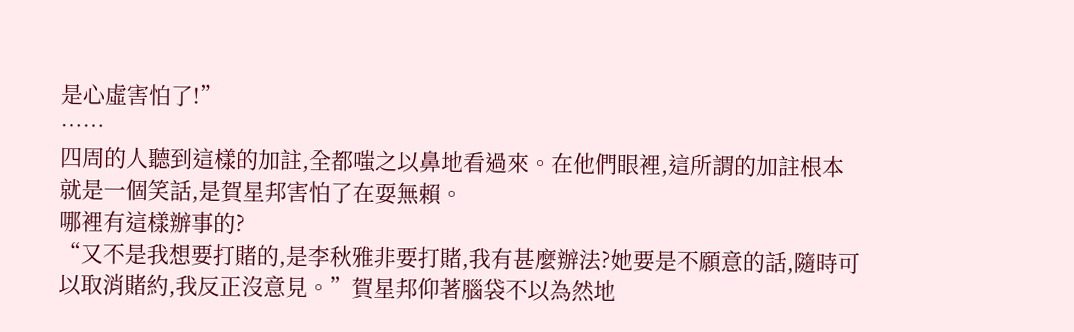是心虛害怕了!”
……
四周的人聽到這樣的加註,全都嗤之以鼻地看過來。在他們眼裡,這所謂的加註根本就是一個笑話,是賀星邦害怕了在耍無賴。
哪裡有這樣辦事的?
“又不是我想要打賭的,是李秋雅非要打賭,我有甚麼辦法?她要是不願意的話,隨時可以取消賭約,我反正沒意見。”賀星邦仰著腦袋不以為然地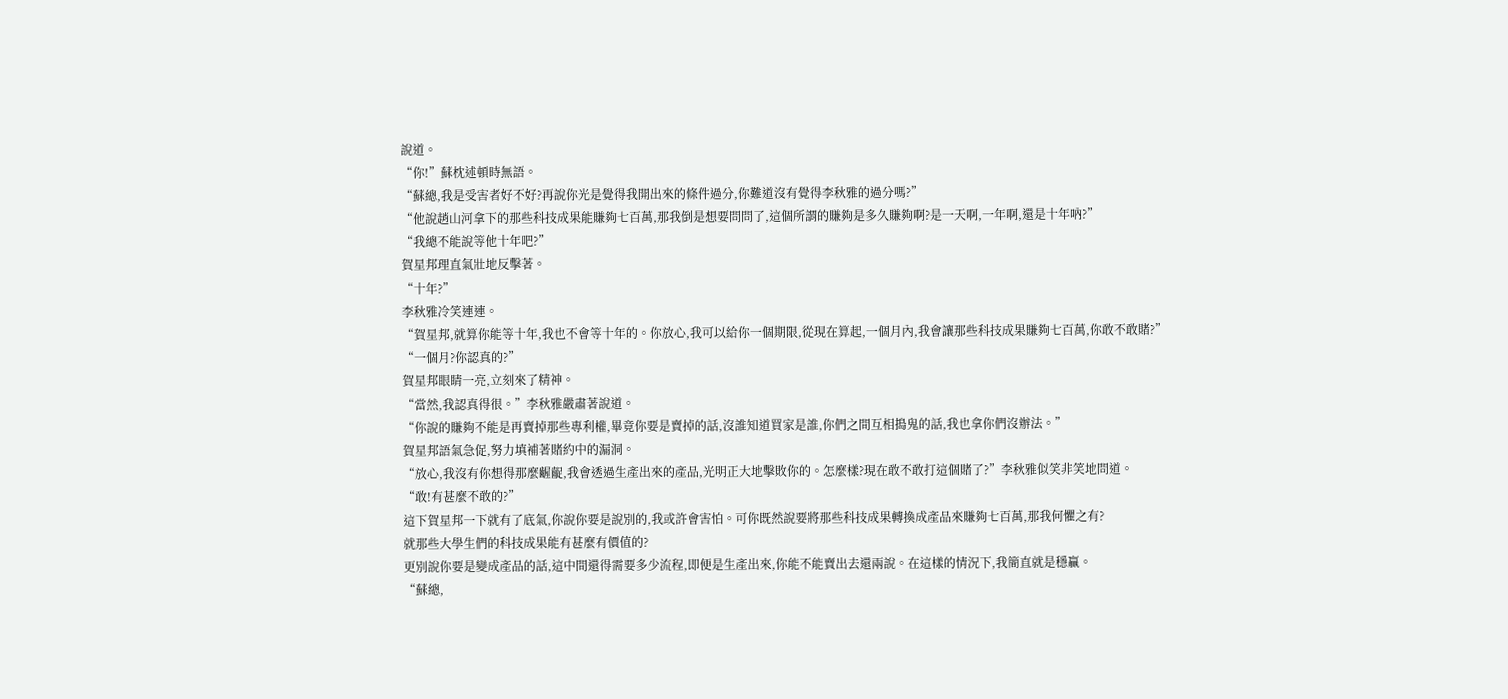說道。
“你!”蘇枕述頓時無語。
“蘇總,我是受害者好不好?再說你光是覺得我開出來的條件過分,你難道沒有覺得李秋雅的過分嗎?”
“他說趙山河拿下的那些科技成果能賺夠七百萬,那我倒是想要問問了,這個所謂的賺夠是多久賺夠啊?是一天啊,一年啊,還是十年吶?”
“我總不能說等他十年吧?”
賀星邦理直氣壯地反擊著。
“十年?”
李秋雅冷笑連連。
“賀星邦,就算你能等十年,我也不會等十年的。你放心,我可以給你一個期限,從現在算起,一個月內,我會讓那些科技成果賺夠七百萬,你敢不敢賭?”
“一個月?你認真的?”
賀星邦眼睛一亮,立刻來了精神。
“當然,我認真得很。”李秋雅嚴肅著說道。
“你說的賺夠不能是再賣掉那些專利權,畢竟你要是賣掉的話,沒誰知道買家是誰,你們之間互相搗鬼的話,我也拿你們沒辦法。”
賀星邦語氣急促,努力填補著賭約中的漏洞。
“放心,我沒有你想得那麼齷齪,我會透過生產出來的產品,光明正大地擊敗你的。怎麼樣?現在敢不敢打這個賭了?”李秋雅似笑非笑地問道。
“敢!有甚麼不敢的?”
這下賀星邦一下就有了底氣,你說你要是說別的,我或許會害怕。可你既然說要將那些科技成果轉換成產品來賺夠七百萬,那我何懼之有?
就那些大學生們的科技成果能有甚麼有價值的?
更別說你要是變成產品的話,這中間還得需要多少流程,即便是生產出來,你能不能賣出去還兩說。在這樣的情況下,我簡直就是穩贏。
“蘇總,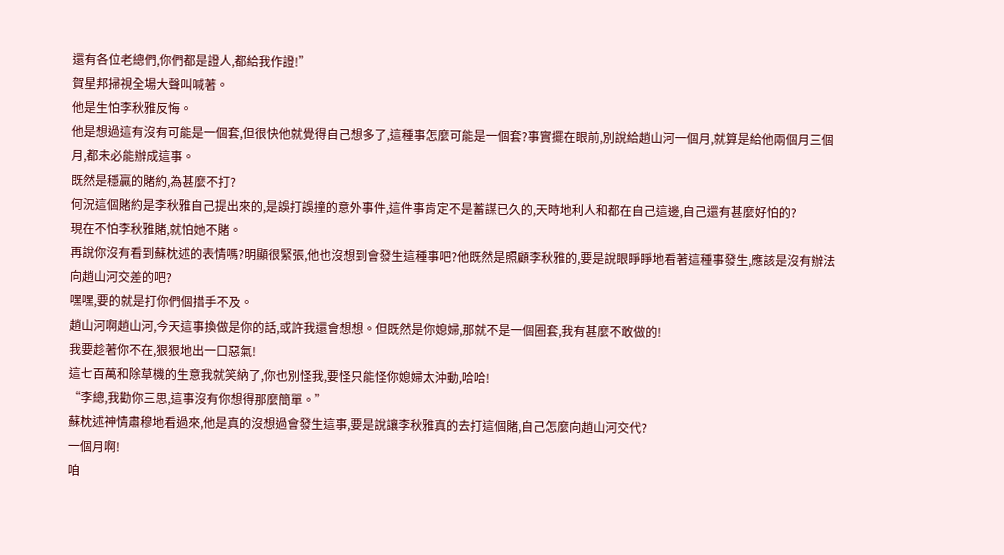還有各位老總們,你們都是證人,都給我作證!”
賀星邦掃視全場大聲叫喊著。
他是生怕李秋雅反悔。
他是想過這有沒有可能是一個套,但很快他就覺得自己想多了,這種事怎麼可能是一個套?事實擺在眼前,別說給趙山河一個月,就算是給他兩個月三個月,都未必能辦成這事。
既然是穩贏的賭約,為甚麼不打?
何況這個賭約是李秋雅自己提出來的,是誤打誤撞的意外事件,這件事肯定不是蓄謀已久的,天時地利人和都在自己這邊,自己還有甚麼好怕的?
現在不怕李秋雅賭,就怕她不賭。
再說你沒有看到蘇枕述的表情嗎?明顯很緊張,他也沒想到會發生這種事吧?他既然是照顧李秋雅的,要是說眼睜睜地看著這種事發生,應該是沒有辦法向趙山河交差的吧?
嘿嘿,要的就是打你們個措手不及。
趙山河啊趙山河,今天這事換做是你的話,或許我還會想想。但既然是你媳婦,那就不是一個圈套,我有甚麼不敢做的!
我要趁著你不在,狠狠地出一口惡氣!
這七百萬和除草機的生意我就笑納了,你也別怪我,要怪只能怪你媳婦太沖動,哈哈!
“李總,我勸你三思,這事沒有你想得那麼簡單。”
蘇枕述神情肅穆地看過來,他是真的沒想過會發生這事,要是說讓李秋雅真的去打這個賭,自己怎麼向趙山河交代?
一個月啊!
咱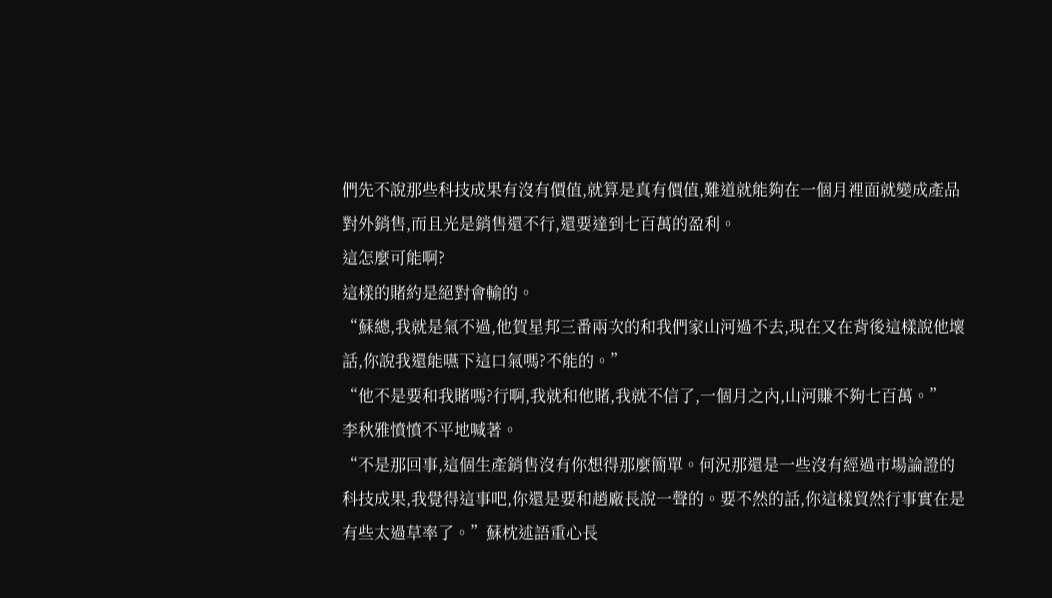們先不說那些科技成果有沒有價值,就算是真有價值,難道就能夠在一個月裡面就變成產品對外銷售,而且光是銷售還不行,還要達到七百萬的盈利。
這怎麼可能啊?
這樣的賭約是絕對會輸的。
“蘇總,我就是氣不過,他賀星邦三番兩次的和我們家山河過不去,現在又在背後這樣說他壞話,你說我還能嚥下這口氣嗎?不能的。”
“他不是要和我賭嗎?行啊,我就和他賭,我就不信了,一個月之內,山河賺不夠七百萬。”
李秋雅憤憤不平地喊著。
“不是那回事,這個生產銷售沒有你想得那麼簡單。何況那還是一些沒有經過市場論證的科技成果,我覺得這事吧,你還是要和趙廠長說一聲的。要不然的話,你這樣貿然行事實在是有些太過草率了。”蘇枕述語重心長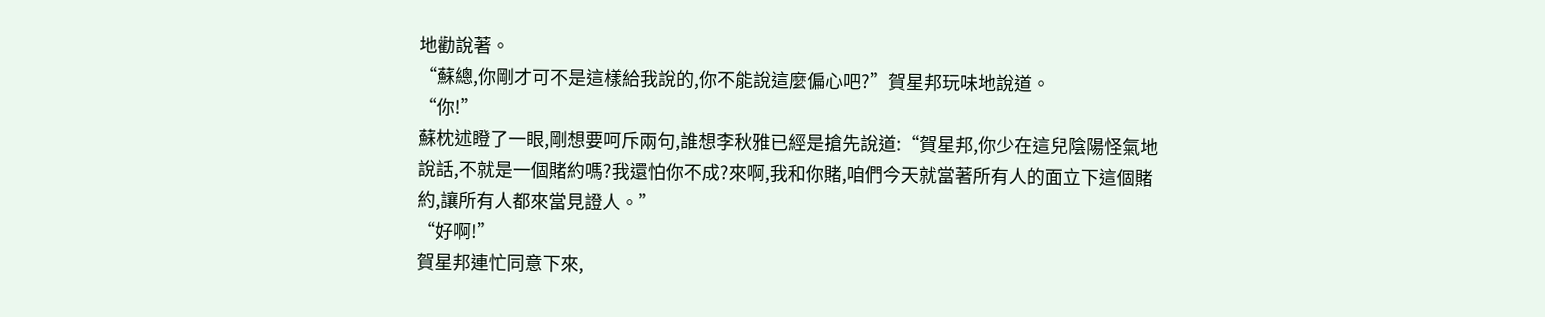地勸說著。
“蘇總,你剛才可不是這樣給我說的,你不能說這麼偏心吧?”賀星邦玩味地說道。
“你!”
蘇枕述瞪了一眼,剛想要呵斥兩句,誰想李秋雅已經是搶先說道:“賀星邦,你少在這兒陰陽怪氣地說話,不就是一個賭約嗎?我還怕你不成?來啊,我和你賭,咱們今天就當著所有人的面立下這個賭約,讓所有人都來當見證人。”
“好啊!”
賀星邦連忙同意下來,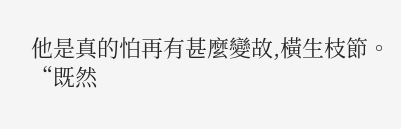他是真的怕再有甚麼變故,橫生枝節。
“既然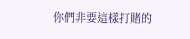你們非要這樣打賭的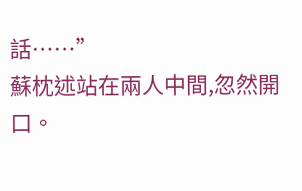話……”
蘇枕述站在兩人中間,忽然開口。